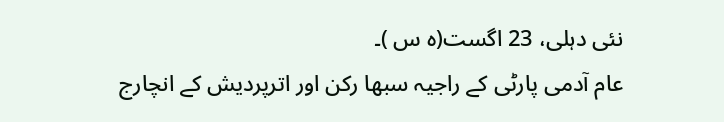نئی دہلی، 23 اگست(ہ س )۔
عام آدمی پارٹی کے راجیہ سبھا رکن اور اترپردیش کے انچارج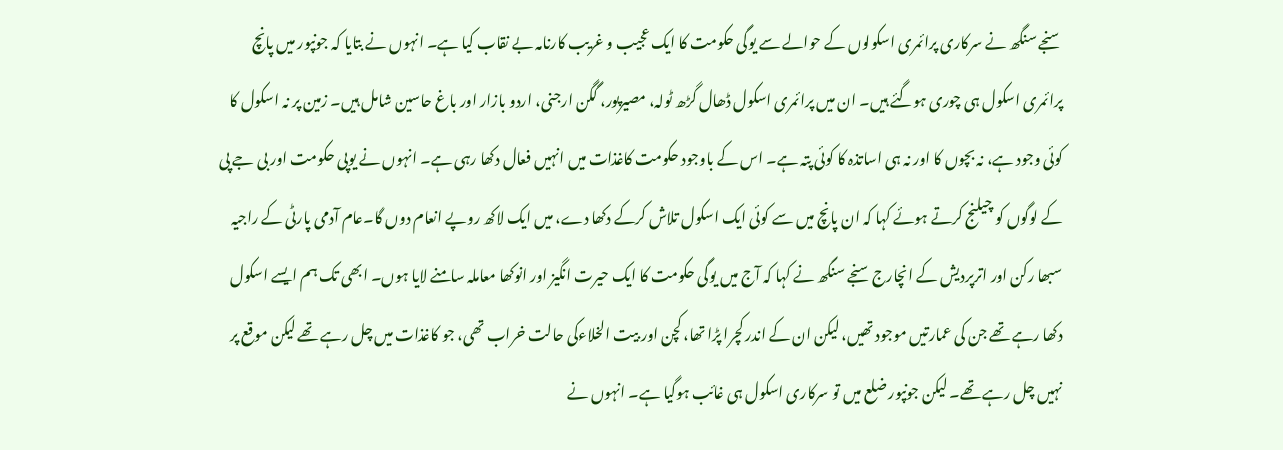سنجے سنگھ نے سرکاری پرائمری اسکولوں کے حوالے سے یوگی حکومت کا ایک عجیب و غریب کارنامہ بے نقاب کیا ہے۔ انہوں نے بتایا کہ جونپور میں پانچ پرائمری اسکول ہی چوری ہوگئے ہیں۔ ان میں پرائمری اسکول ڈھال گڑھ ٹولہ، مصیرپور، گگن ارجنی، اردو بازار اور باغ حاسین شامل ہیں۔ زمین پر نہ اسکول کا کوئی وجود ہے، نہ بچوں کا اور نہ ہی اساتذہ کا کوئی پتہ ہے۔ اس کے باوجود حکومت کاغذات میں انہیں فعال دکھا رہی ہے۔ انہوں نے یوپی حکومت اور بی جے پی کے لوگوں کو چیلنج کرتے ہوئے کہا کہ ان پانچ میں سے کوئی ایک اسکول تلاش کرکے دکھا دے، میں ایک لاکھ روپے انعام دوں گا۔عام آدمی پارٹی کے راجیہ سبھا رکن اور اترپردیش کے انچارج سنجے سنگھ نے کہا کہ آج میں یوگی حکومت کا ایک حیرت انگیز اور انوکھا معاملہ سامنے لایا ہوں۔ ابھی تک ہم ایسے اسکول دکھا رہے تھے جن کی عمارتیں موجود تھیں، لیکن ان کے اندر کچرا پڑا تھا، کچن اور بیت الخلاءکی حالت خراب تھی، جو کاغذات میں چل رہے تھے لیکن موقع پر نہیں چل رہے تھے۔ لیکن جونپور ضلع میں تو سرکاری اسکول ہی غائب ہوگیا ہے۔ انہوں نے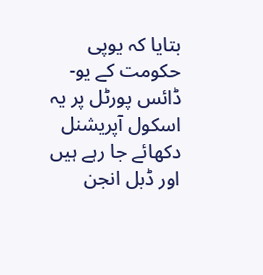بتایا کہ یوپی حکومت کے یو-ڈائس پورٹل پر یہ اسکول آپریشنل دکھائے جا رہے ہیں اور ڈبل انجن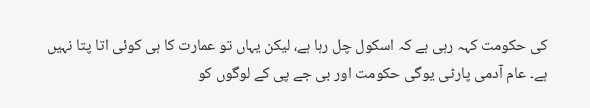کی حکومت کہہ رہی ہے کہ اسکول چل رہا ہے، لیکن یہاں تو عمارت کا ہی کوئی اتا پتا نہیں ہے۔ عام آدمی پارٹی یوگی حکومت اور بی جے پی کے لوگوں کو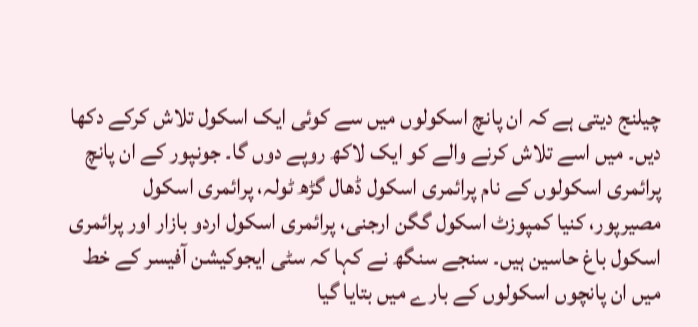چیلنج دیتی ہے کہ ان پانچ اسکولوں میں سے کوئی ایک اسکول تلاش کرکے دکھا دیں۔ میں اسے تلاش کرنے والے کو ایک لاکھ روپے دوں گا۔ جونپور کے ان پانچ پرائمری اسکولوں کے نام پرائمری اسکول ڈھال گڑھ ٹولہ، پرائمری اسکول مصیرپور، کنیا کمپوزٹ اسکول گگن ارجنی، پرائمری اسکول اردو بازار اور پرائمری اسکول باغ حاسین ہیں۔ سنجے سنگھ نے کہا کہ سٹی ایجوکیشن آفیسر کے خط میں ان پانچوں اسکولوں کے بارے میں بتایا گیا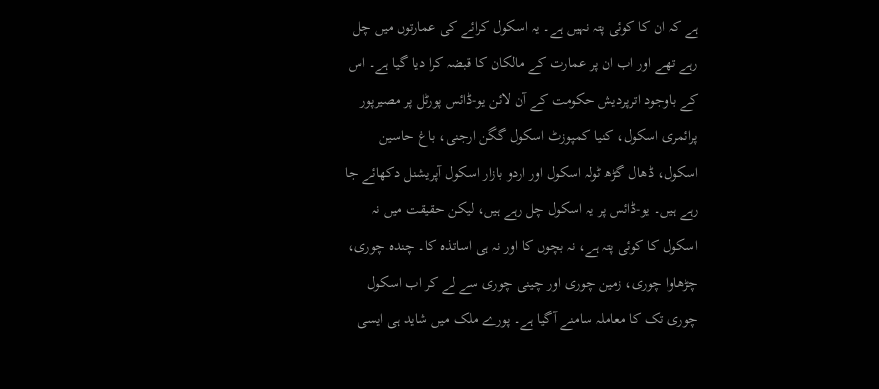ہے کہ ان کا کوئی پتہ نہیں ہے۔ یہ اسکول کرائے کی عمارتوں میں چل رہے تھے اور اب ان پر عمارت کے مالکان کا قبضہ کرا دیا گیا ہے۔ اس کے باوجود اترپردیش حکومت کے آن لائن یو-ڈائس پورٹل پر مصیرپور پرائمری اسکول، کنیا کمپوزٹ اسکول گگن ارجنی، باغ حاسین اسکول، ڈھال گڑھ ٹولہ اسکول اور اردو بازار اسکول آپریشنل دکھائے جا رہے ہیں۔ یو-ڈائس پر یہ اسکول چل رہے ہیں، لیکن حقیقت میں نہ اسکول کا کوئی پتہ ہے، نہ بچوں کا اور نہ ہی اساتذہ کا۔ چندہ چوری، چڑھاوا چوری، زمین چوری اور چینی چوری سے لے کر اب اسکول چوری تک کا معاملہ سامنے آگیا ہے۔ پورے ملک میں شاید ہی ایسی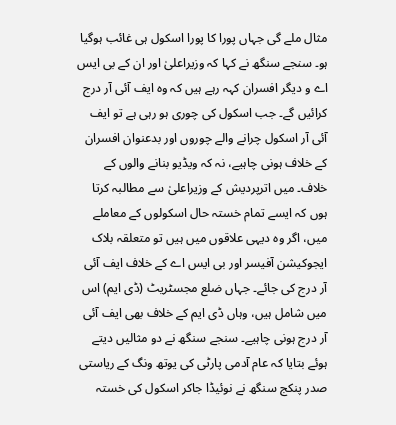مثال ملے گی جہاں پورا کا پورا اسکول ہی غائب ہوگیا ہو۔ سنجے سنگھ نے کہا کہ وزیراعلیٰ اور ان کے بی ایس اے و دیگر افسران کہہ رہے ہیں کہ وہ ایف آئی آر درج کرائیں گے۔ جب اسکول کی چوری ہو رہی ہے تو ایف آئی آر اسکول چرانے والے چوروں اور بدعنوان افسران کے خلاف ہونی چاہیے، نہ کہ ویڈیو بنانے والوں کے خلاف۔ میں اترپردیش کے وزیراعلیٰ سے مطالبہ کرتا ہوں کہ ایسے تمام خستہ حال اسکولوں کے معاملے میں، اگر وہ دیہی علاقوں میں ہیں تو متعلقہ بلاک ایجوکیشن آفیسر اور بی ایس اے کے خلاف ایف آئی آر درج کی جائے۔ جہاں ضلع مجسٹریٹ (ڈی ایم) اس میں شامل ہیں، وہاں ڈی ایم کے خلاف بھی ایف آئی آر درج ہونی چاہیے۔ سنجے سنگھ نے دو مثالیں دیتے ہوئے بتایا کہ عام آدمی پارٹی کی یوتھ ونگ کے ریاستی صدر پنکج سنگھ نے نوئیڈا جاکر اسکول کی خستہ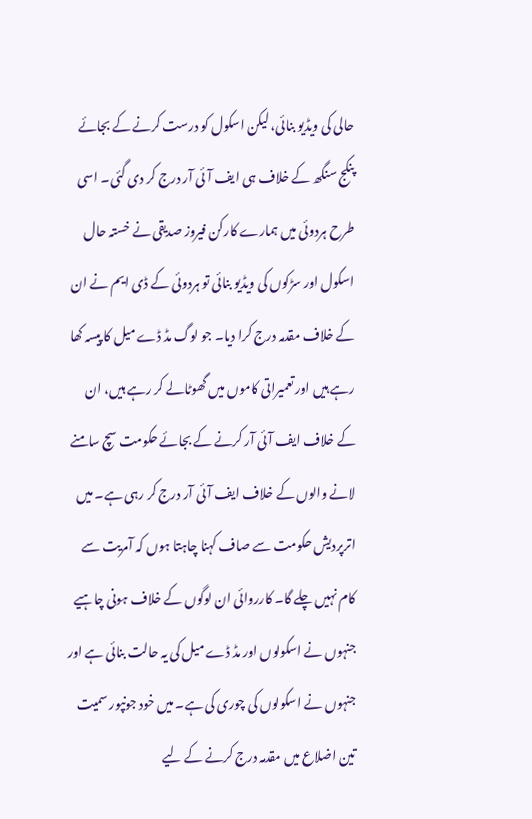حالی کی ویڈیو بنائی، لیکن اسکول کو درست کرنے کے بجائے پنکج سنگھ کے خلاف ہی ایف آئی آر درج کر دی گئی۔ اسی طرح ہردوئی میں ہمارے کارکن فیروز صدیقی نے خستہ حال اسکول اور سڑکوں کی ویڈیو بنائی تو ہردوئی کے ڈی ایم نے ان کے خلاف مقدمہ درج کرا دیا۔ جو لوگ مڈ ڈے میل کا پیسہ کھا رہے ہیں اور تعمیراتی کاموں میں گھوٹالے کر رہے ہیں، ان کے خلاف ایف آئی آر کرنے کے بجائے حکومت سچ سامنے لانے والوں کے خلاف ایف آئی آر درج کر رہی ہے۔ میں اترپردیش حکومت سے صاف کہنا چاہتا ہوں کہ آمریت سے کام نہیں چلے گا۔ کارروائی ان لوگوں کے خلاف ہونی چاہیے جنہوں نے اسکولوں اور مڈ ڈے میل کی یہ حالت بنائی ہے اور جنہوں نے اسکولوں کی چوری کی ہے۔ میں خود جونپور سمیت تین اضلاع میں مقدمہ درج کرنے کے لیے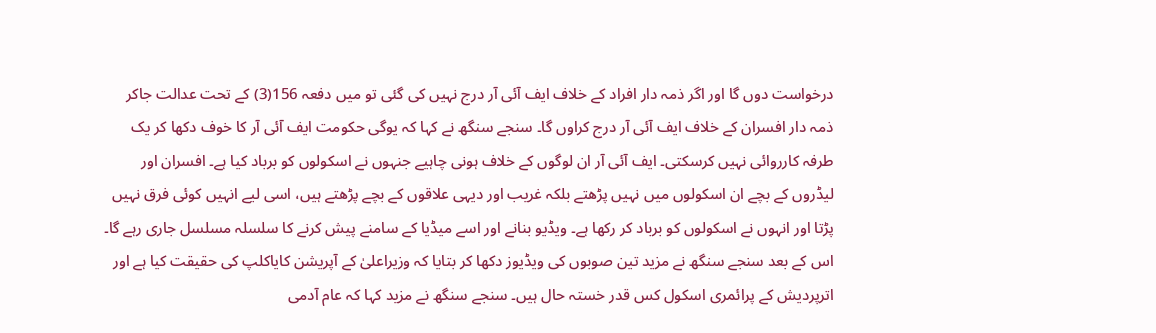درخواست دوں گا اور اگر ذمہ دار افراد کے خلاف ایف آئی آر درج نہیں کی گئی تو میں دفعہ 156(3) کے تحت عدالت جاکر ذمہ دار افسران کے خلاف ایف آئی آر درج کراوں گا۔ سنجے سنگھ نے کہا کہ یوگی حکومت ایف آئی آر کا خوف دکھا کر یک طرفہ کارروائی نہیں کرسکتی۔ ایف آئی آر ان لوگوں کے خلاف ہونی چاہیے جنہوں نے اسکولوں کو برباد کیا ہے۔ افسران اور لیڈروں کے بچے ان اسکولوں میں نہیں پڑھتے بلکہ غریب اور دیہی علاقوں کے بچے پڑھتے ہیں، اسی لیے انہیں کوئی فرق نہیں پڑتا اور انہوں نے اسکولوں کو برباد کر رکھا ہے۔ ویڈیو بنانے اور اسے میڈیا کے سامنے پیش کرنے کا سلسلہ مسلسل جاری رہے گا۔ اس کے بعد سنجے سنگھ نے مزید تین صوبوں کی ویڈیوز دکھا کر بتایا کہ وزیراعلیٰ کے آپریشن کایاکلپ کی حقیقت کیا ہے اور اترپردیش کے پرائمری اسکول کس قدر خستہ حال ہیں۔ سنجے سنگھ نے مزید کہا کہ عام آدمی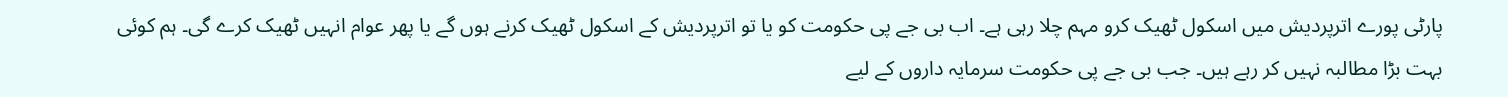پارٹی پورے اترپردیش میں اسکول ٹھیک کرو مہم چلا رہی ہے۔ اب بی جے پی حکومت کو یا تو اترپردیش کے اسکول ٹھیک کرنے ہوں گے یا پھر عوام انہیں ٹھیک کرے گی۔ ہم کوئی بہت بڑا مطالبہ نہیں کر رہے ہیں۔ جب بی جے پی حکومت سرمایہ داروں کے لیے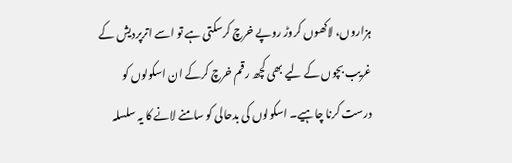ہزاروں، لاکھوں کروڑ روپے خرچ کرسکتی ہے تو اسے اترپردیش کے غریب بچوں کے لیے بھی کچھ رقم خرچ کرکے ان اسکولوں کو درست کرنا چاہیے۔ اسکولوں کی بدحالی کو سامنے لانے کا یہ سلسلہ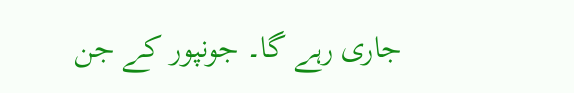جاری رہے گا۔ جونپور کے جن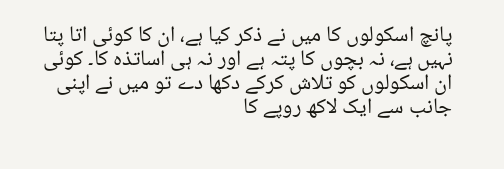پانچ اسکولوں کا میں نے ذکر کیا ہے، ان کا کوئی اتا پتا نہیں ہے، نہ بچوں کا پتہ ہے اور نہ ہی اساتذہ کا۔ کوئی ان اسکولوں کو تلاش کرکے دکھا دے تو میں نے اپنی جانب سے ایک لاکھ روپے کا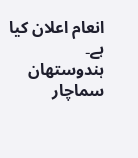انعام اعلان کیا ہے۔
ہندوستھان سماچار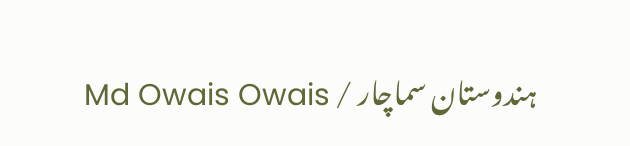ہندوستان سماچار / Md Owais Owais